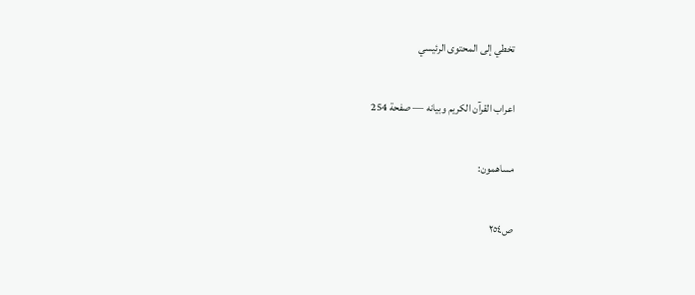تخطي إلى المحتوى الرئيسي

اعراب القرآن الكريم وبيانه — صفحة 254

مساهمون:

ص٢٥٤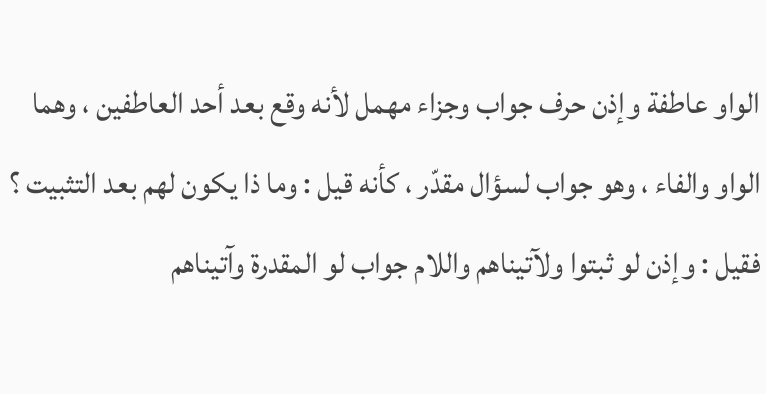الواو عاطفة وإذن حرف جواب وجزاء مهمل لأنه وقع بعد أحد العاطفين ، وهما الواو والفاء ، وهو جواب لسؤال مقدّر ، كأنه قيل : وما ذا يكون لهم بعد التثبيت ؟ فقيل : وإذن لو ثبتوا ولآتيناهم واللام جواب لو المقدرة وآتيناهم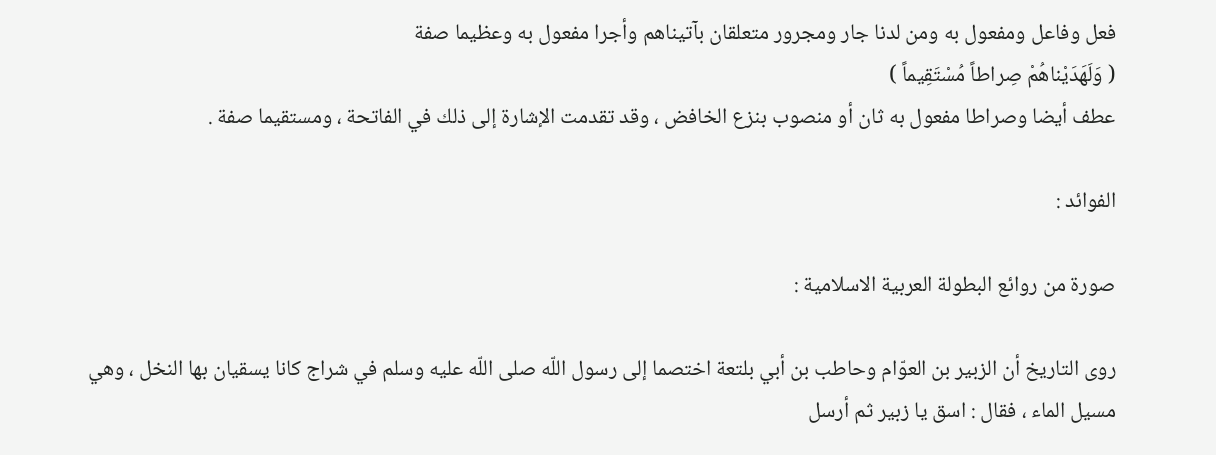فعل وفاعل ومفعول به ومن لدنا جار ومجرور متعلقان بآتيناهم وأجرا مفعول به وعظيما صفة
( وَلَهَدَيْناهُمْ صِراطاً مُسْتَقِيماً )
عطف أيضا وصراطا مفعول به ثان أو منصوب بنزع الخافض ، وقد تقدمت الإشارة إلى ذلك في الفاتحة ، ومستقيما صفة .

الفوائد :

صورة من روائع البطولة العربية الاسلامية :

روى التاريخ أن الزبير بن العوّام وحاطب بن أبي بلتعة اختصما إلى رسول اللّه صلى اللّه عليه وسلم في شراج كانا يسقيان بها النخل ، وهي مسيل الماء ، فقال : اسق يا زبير ثم أرسل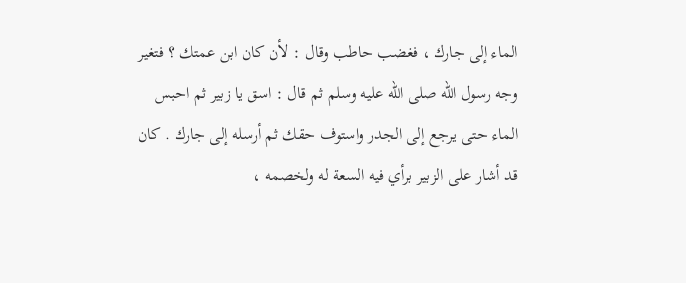الماء إلى جارك ، فغضب حاطب وقال : لأن كان ابن عمتك ؟ فتغير وجه رسول اللّه صلى اللّه عليه وسلم ثم قال : اسق يا زبير ثم احبس الماء حتى يرجع إلى الجدر واستوف حقك ثم أرسله إلى جارك . كان قد أشار على الزبير برأي فيه السعة له ولخصمه ،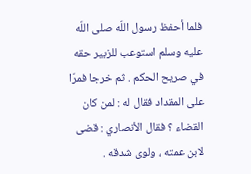فلما أحفظ رسول اللّه صلى اللّه عليه وسلم استوعب للزبير حقه في صريح الحكم . ثم خرجا فمرّا على المقداد فقال له : لمن كان القضاء ؟ فقال الأنصاري : قضى لابن عمته ، ولوى شدقه .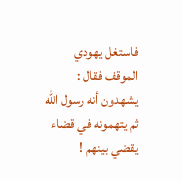فاستغل يهودي الموقف فقال : يشهدون أنه رسول اللّه ثم يتهمونه في قضاء يقضي بينهم !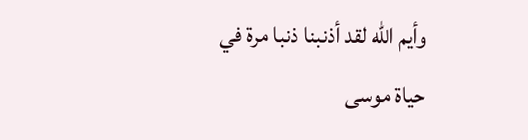وأيم اللّه لقد أذنبنا ذنبا مرة في حياة موسى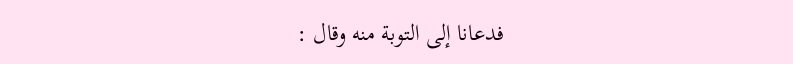فدعانا إلى التوبة منه وقال :